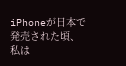iPhoneが日本で発売された頃、私は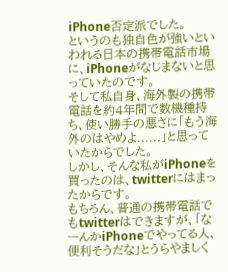iPhone否定派でした。
というのも独自色が強いといわれる日本の携帯電話市場に、iPhoneがなじまないと思っていたのです。
そして私自身、海外製の携帯電話を約4年間で数機種持ち、使い勝手の悪さに「もう海外のはやめよ......」と思っていたからでした。
しかし、そんな私がiPhoneを買ったのは、twitterにはまったからです。
もちろん、普通の携帯電話でもtwitterはできますが、「なーんかiPhoneでやってる人、便利そうだな」とうらやましく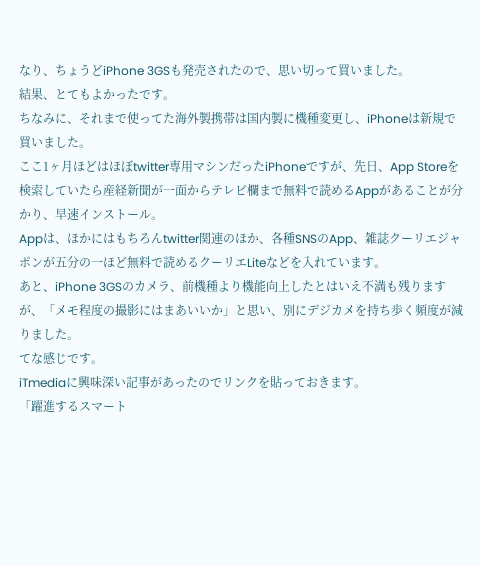なり、ちょうどiPhone 3GSも発売されたので、思い切って買いました。
結果、とてもよかったです。
ちなみに、それまで使ってた海外製携帯は国内製に機種変更し、iPhoneは新規で買いました。
ここ1ヶ月ほどはほぼtwitter専用マシンだったiPhoneですが、先日、App Storeを検索していたら産経新聞が一面からテレビ欄まで無料で読めるAppがあることが分かり、早速インストール。
Appは、ほかにはもちろんtwitter関連のほか、各種SNSのApp、雑誌クーリエジャポンが五分の一ほど無料で読めるクーリエLiteなどを入れています。
あと、iPhone 3GSのカメラ、前機種より機能向上したとはいえ不満も残りますが、「メモ程度の撮影にはまあいいか」と思い、別にデジカメを持ち歩く頻度が減りました。
てな感じです。
iTmediaに興味深い記事があったのでリンクを貼っておきます。
「躍進するスマート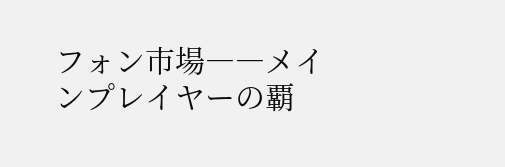フォン市場――メインプレイヤーの覇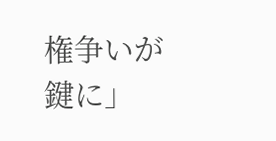権争いが鍵に」